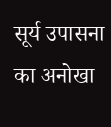सूर्य उपासना का अनोखा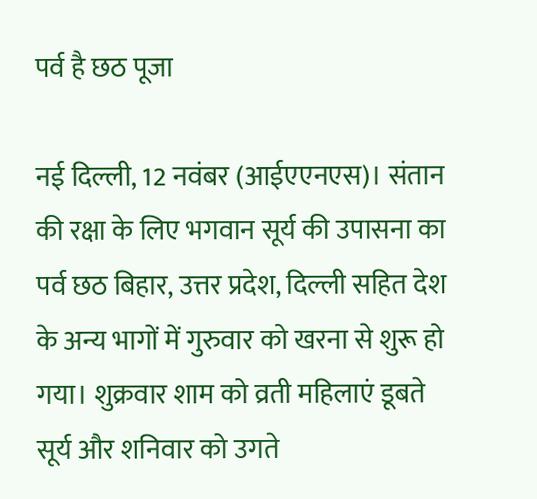पर्व है छठ पूजा

नई दिल्ली, 12 नवंबर (आईएएनएस)। संतान की रक्षा के लिए भगवान सूर्य की उपासना का पर्व छठ बिहार, उत्तर प्रदेश, दिल्ली सहित देश के अन्य भागों में गुरुवार को खरना से शुरू हो गया। शुक्रवार शाम को व्रती महिलाएं डूबते सूर्य और शनिवार को उगते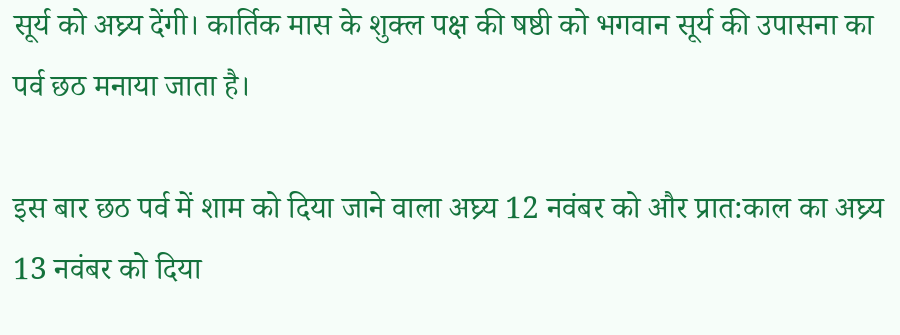सूर्य को अघ्र्य देंगी। कार्तिक मास के शुक्ल पक्ष की षष्ठी को भगवान सूर्य की उपासना का पर्व छठ मनाया जाता है।

इस बार छठ पर्व में शाम को दिया जाने वाला अघ्र्य 12 नवंबर को और प्रात:काल का अघ्र्य 13 नवंबर को दिया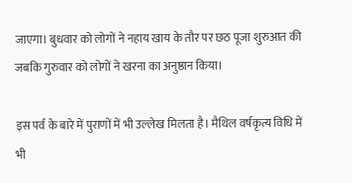जाएगा। बुधवार को लोगों ने नहाय खाय के तौर पर छठ पूजा शुरुआत की जबकि गुरुवार को लोगों ने खरना का अनुष्ठान किया।

इस पर्व के बारे में पुराणों में भी उल्लेख मिलता है। मैथिल वर्षकृत्य विधि में भी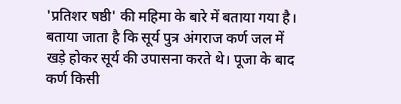'प्रतिशर षष्ठी' की महिमा के बारे में बताया गया है। बताया जाता है कि सूर्य पुत्र अंगराज कर्ण जल में खड़े होकर सूर्य की उपासना करते थे। पूजा के बाद कर्ण किसी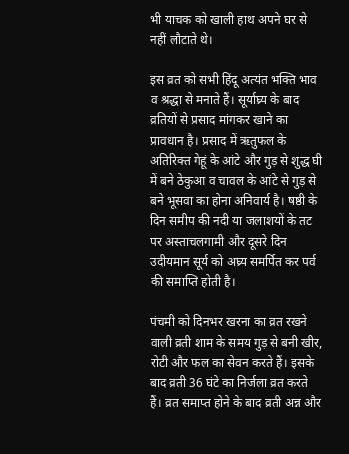भी याचक को खाली हाथ अपने घर से नहीं लौटाते थे।

इस व्रत को सभी हिंदू अत्यंत भक्ति भाव व श्रद्धा से मनाते हैं। सूर्याघ्र्य के बाद व्रतियों से प्रसाद मांगकर खाने का प्रावधान है। प्रसाद में ऋतुफल के अतिरिक्त गेहूं के आंटे और गुड़ से शुद्ध घी में बने ठेकुआ व चावल के आंटे से गुड़ से बने भूसवा का होना अनिवार्य है। षष्ठी के दिन समीप की नदी या जलाशयों के तट पर अस्ताचलगामी और दूसरे दिन उदीयमान सूर्य को अघ्र्य समर्पित कर पर्व की समाप्ति होती है।

पंचमी को दिनभर खरना का व्रत रखने वाली व्रती शाम के समय गुड़ से बनी खीर, रोटी और फल का सेवन करते हैं। इसके बाद व्रती 36 घंटे का निर्जला व्रत करते हैं। व्रत समाप्त होने के बाद व्रती अन्न और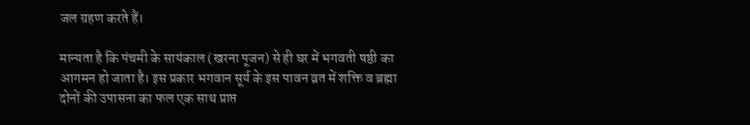जल ग्रहण करते हैं।

मान्यता है कि पंचमी के सायंकाल (खरना पूजन) से ही घर में भगवती षष्ठी का आगमन हो जाता है। इस प्रकार भगवान सूर्य के इस पावन व्रत में शक्ति व ब्रह्मा दोनों की उपासना का फल एक साथ प्राप्त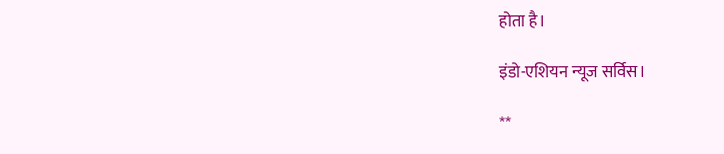होता है।

इंडो-एशियन न्यूज सर्विस।

**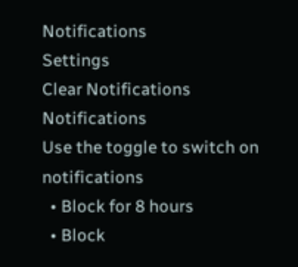Notifications
Settings
Clear Notifications
Notifications
Use the toggle to switch on notifications
  • Block for 8 hours
  • Block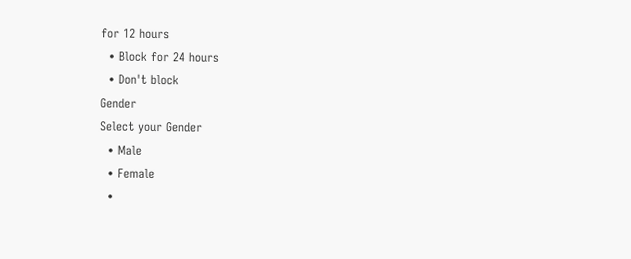for 12 hours
  • Block for 24 hours
  • Don't block
Gender
Select your Gender
  • Male
  • Female
  •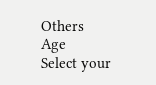Others
Age
Select your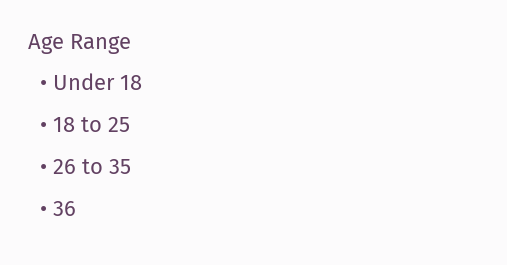Age Range
  • Under 18
  • 18 to 25
  • 26 to 35
  • 36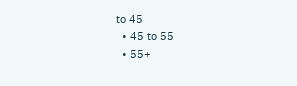to 45
  • 45 to 55
  • 55+